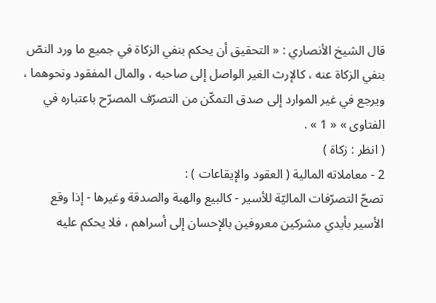قال الشيخ الأنصاري : « التحقيق أن يحكم بنفي الزكاة في جميع ما ورد النصّ بنفي الزكاة عنه ، كالإرث الغير الواصل إلى صاحبه ، والمال المفقود ونحوهما ، ويرجع في غير الموارد إلى صدق التمكّن من التصرّف المصرّح باعتباره في الفتاوى » « 1 » .
( انظر : زكاة )
2 - معاملاته المالية ( العقود والإيقاعات ) :
تصحّ التصرّفات الماليّة للأسير - كالبيع والهبة والصدقة وغيرها - إذا وقع الأسير بأيدي مشركين معروفين بالإحسان إلى أسراهم ، فلا يحكم عليه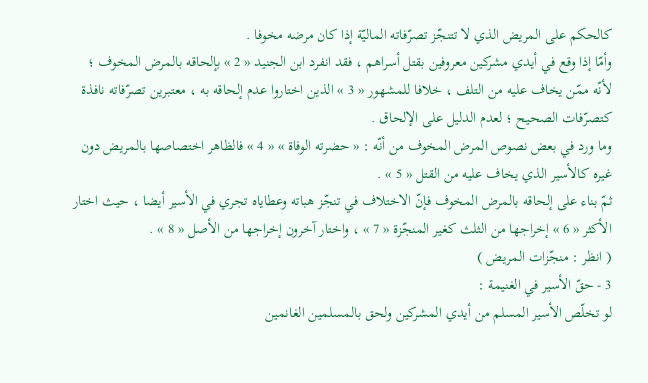كالحكم على المريض الذي لا تتنجّز تصرّفاته الماليّة إذا كان مرضه مخوفا .
وأمّا إذا وقع في أيدي مشركين معروفين بقتل أسراهم ، فقد انفرد ابن الجنيد « 2 » بإلحاقه بالمرض المخوف ؛ لأنّه ممّن يخاف عليه من التلف ، خلافا للمشهور « 3 » الذين اختاروا عدم إلحاقه به ، معتبرين تصرّفاته نافذة كتصرّفات الصحيح ؛ لعدم الدليل على الإلحاق .
وما ورد في بعض نصوص المرض المخوف من أنّه : « حضرته الوفاة » « 4 » فالظاهر اختصاصها بالمريض دون غيره كالأسير الذي يخاف عليه من القتل « 5 » .
ثمّ بناء على إلحاقه بالمرض المخوف فإنّ الاختلاف في تنجّز هباته وعطاياه تجري في الأسير أيضا ، حيث اختار الأكثر « 6 » إخراجها من الثلث كغير المنجّزة « 7 » ، واختار آخرون إخراجها من الأصل « 8 » .
( انظر : منجّزات المريض )
3 - حقّ الأسير في الغنيمة :
لو تخلّص الأسير المسلم من أيدي المشركين ولحق بالمسلمين الغانمين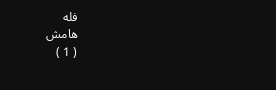فله
هامش
( 1 )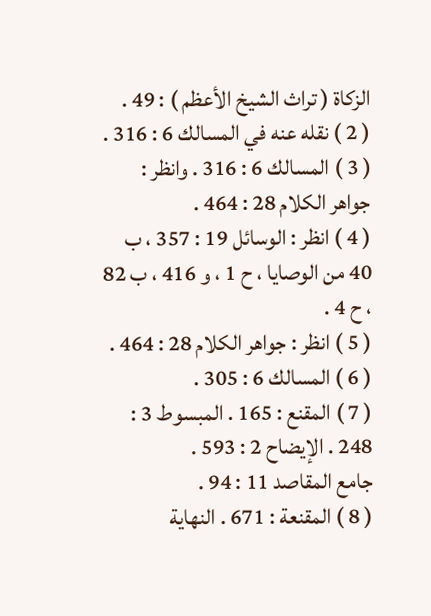الزكاة ( تراث الشيخ الأعظم ) : 49 .
( 2 ) نقله عنه في المسالك 6 : 316 .
( 3 ) المسالك 6 : 316 . وانظر : جواهر الكلام 28 : 464 .
( 4 ) انظر : الوسائل 19 : 357 ، ب 40 من الوصايا ، ح 1 ، و 416 ، ب 82 ، ح 4 .
( 5 ) انظر : جواهر الكلام 28 : 464 .
( 6 ) المسالك 6 : 305 .
( 7 ) المقنع : 165 . المبسوط 3 : 248 . الإيضاح 2 : 593 .
جامع المقاصد 11 : 94 .
( 8 ) المقنعة : 671 . النهاية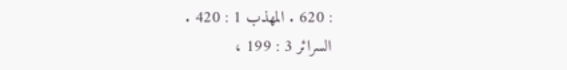: 620 . المهذب 1 : 420 .
السرائر 3 : 199 ،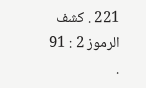221 . كشف الرموز 2 : 91 .